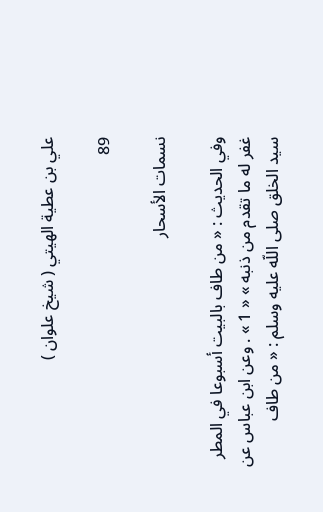علي بن عطية الهيتي ( شيخ علوان )

89

نسمات الأسحار

وفي الحديث : « من طاف بالبيت أسبوعا في المطر غفر له ما تقدم من ذنبه » « 1 » . وعن ابن عباس عن سيد الخلق صلى اللّه عليه وسلم : « من طاف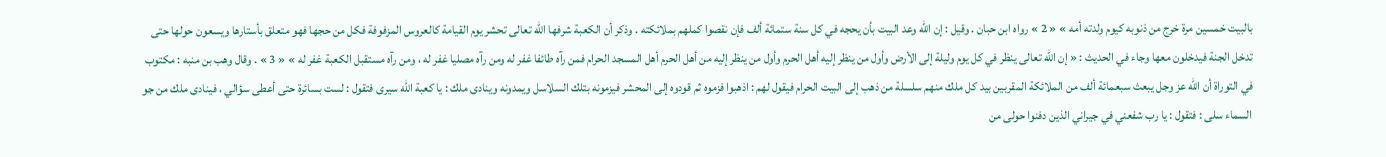بالبيت خمسين مرة خرج من ذنوبه كيوم ولدته أمه » « 2 » رواه ابن حبان . وقيل : إن اللّه وعد البيت بأن يحجه في كل سنة ستمائة ألف فإن نقصوا كملهم بملائكته . وذكر أن الكعبة شرفها اللّه تعالى تحشر يوم القيامة كالعروس المزفوفة فكل من حجها فهو متعلق بأستارها ويسعون حولها حتى تدخل الجنة فيدخلون معها وجاء في الحديث : « إن اللّه تعالى ينظر في كل يوم وليلة إلى الأرض وأول من ينظر إليه أهل الحرم وأول من ينظر إليه من أهل الحرم أهل المسجد الحرام فمن رآه طائفا غفر له ومن رآه مصليا غفر له ، ومن رآه مستقبل الكعبة غفر له » « 3 » . وقال وهب بن منبه : مكتوب في التوراة أن اللّه عز وجل يبعث سبعمائة ألف من الملائكة المقربين بيد كل ملك منهم سلسلة من ذهب إلى البيت الحرام فيقول لهم : اذهبوا فزموه ثم قودوه إلى المحشر فيزمونه بتلك السلاسل ويمدونه وينادى ملك : يا كعبة اللّه سيرى فتقول : لست بسائرة حتى أعطى سؤالي ، فينادى ملك من جو السماء سلى : فتقول : يا رب شفعني في جيراني الذين دفنوا حولى من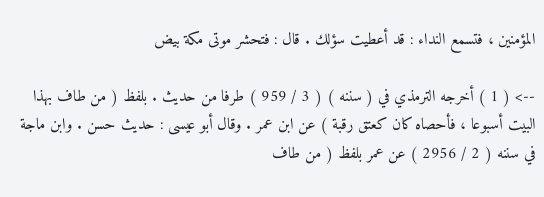المؤمنين ، فتسمع النداء : قد أعطيت سؤلك . قال : فتحشر موتى مكة بيض

--> ( 1 ) أخرجه الترمذي في ( سننه ) ( 3 / 959 ) طرفا من حديث . بلفظ ( من طاف بهذا البيت أسبوعا ، فأحصاه كان كعتق رقبة ) عن ابن عمر . وقال أبو عيسى : حديث حسن . وابن ماجة في سننه ( 2 / 2956 ) عن عمر بلفظ ( من طاف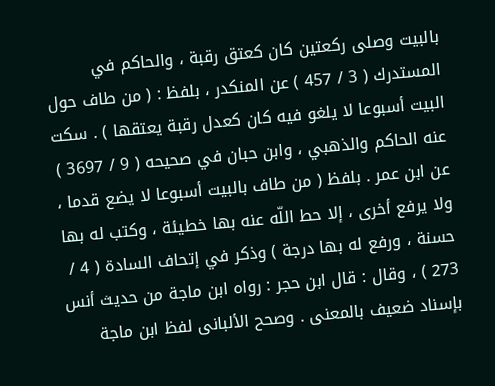بالبيت وصلى ركعتين كان كعتق رقبة ، والحاكم في المستدرك ( 3 / 457 ) عن المنكدر ، بلفظ : ( من طاف حول البيت أسبوعا لا يلغو فيه كان كعدل رقبة يعتقها ) . سكت عنه الحاكم والذهبي ، وابن حبان في صحيحه ( 9 / 3697 ) عن ابن عمر . بلفظ ( من طاف بالبيت أسبوعا لا يضع قدما ، ولا يرفع أخرى ، إلا حط اللّه عنه بها خطيئة ، وكتب له بها حسنة ، ورفع له بها درجة ) وذكر في إتحاف السادة ( 4 / 273 ) ، وقال : قال ابن حجر : رواه ابن ماجة من حديث أنس بإسناد ضعيف بالمعنى . وصحح الألبانى لفظ ابن ماجة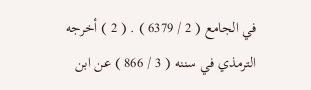في الجامع ( 2 / 6379 ) . ( 2 ) أخرجه الترمذي في سننه ( 3 / 866 ) عن ابن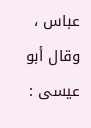عباس ، وقال أبو عيسى :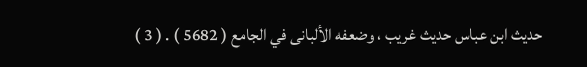حديث ابن عباس حديث غريب ، وضعفه الألبانى في الجامع ( 5682 ) . ( 3 )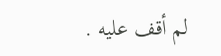لم أقف عليه .